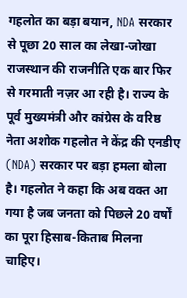गहलोत का बड़ा बयान, NDA सरकार से पूछा 20 साल का लेखा-जोखा राजस्थान की राजनीति एक बार फिर से गरमाती नज़र आ रही है। राज्य के पूर्व मुख्यमंत्री और कांग्रेस के वरिष्ठ नेता अशोक गहलोत ने केंद्र की एनडीए (NDA) सरकार पर बड़ा हमला बोला है। गहलोत ने कहा कि अब वक्त आ गया है जब जनता को पिछले 20 वर्षों का पूरा हिसाब-किताब मिलना चाहिए।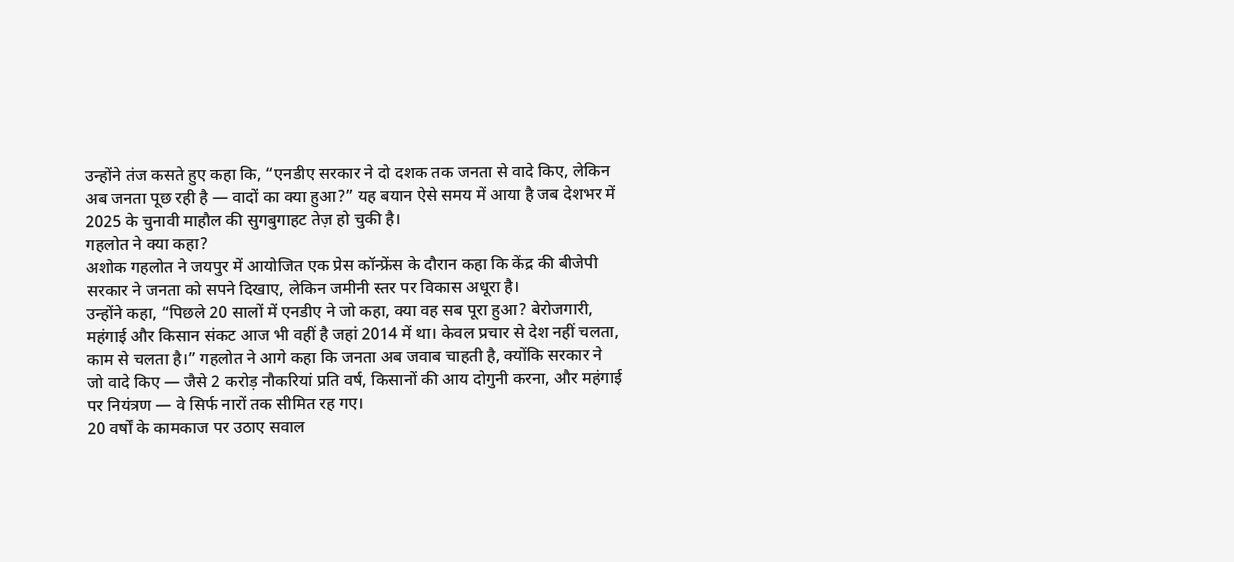उन्होंने तंज कसते हुए कहा कि, “एनडीए सरकार ने दो दशक तक जनता से वादे किए, लेकिन अब जनता पूछ रही है — वादों का क्या हुआ?” यह बयान ऐसे समय में आया है जब देशभर में 2025 के चुनावी माहौल की सुगबुगाहट तेज़ हो चुकी है।
गहलोत ने क्या कहा?
अशोक गहलोत ने जयपुर में आयोजित एक प्रेस कॉन्फ्रेंस के दौरान कहा कि केंद्र की बीजेपी सरकार ने जनता को सपने दिखाए, लेकिन जमीनी स्तर पर विकास अधूरा है।
उन्होंने कहा, “पिछले 20 सालों में एनडीए ने जो कहा, क्या वह सब पूरा हुआ? बेरोजगारी, महंगाई और किसान संकट आज भी वहीं है जहां 2014 में था। केवल प्रचार से देश नहीं चलता, काम से चलता है।” गहलोत ने आगे कहा कि जनता अब जवाब चाहती है, क्योंकि सरकार ने जो वादे किए — जैसे 2 करोड़ नौकरियां प्रति वर्ष, किसानों की आय दोगुनी करना, और महंगाई पर नियंत्रण — वे सिर्फ नारों तक सीमित रह गए।
20 वर्षों के कामकाज पर उठाए सवाल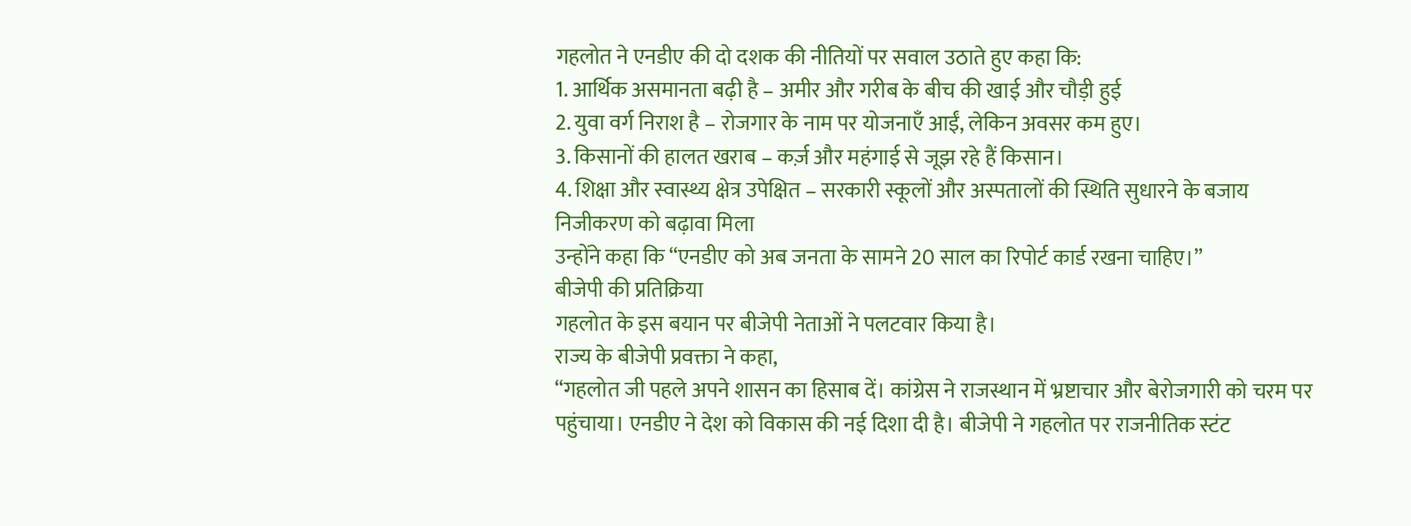गहलोत ने एनडीए की दो दशक की नीतियों पर सवाल उठाते हुए कहा कि:
1. आर्थिक असमानता बढ़ी है – अमीर और गरीब के बीच की खाई और चौड़ी हुई
2. युवा वर्ग निराश है – रोजगार के नाम पर योजनाएँ आईं, लेकिन अवसर कम हुए।
3. किसानों की हालत खराब – कर्ज़ और महंगाई से जूझ रहे हैं किसान।
4. शिक्षा और स्वास्थ्य क्षेत्र उपेक्षित – सरकारी स्कूलों और अस्पतालों की स्थिति सुधारने के बजाय निजीकरण को बढ़ावा मिला
उन्होंने कहा कि “एनडीए को अब जनता के सामने 20 साल का रिपोर्ट कार्ड रखना चाहिए।”
बीजेपी की प्रतिक्रिया
गहलोत के इस बयान पर बीजेपी नेताओं ने पलटवार किया है।
राज्य के बीजेपी प्रवक्ता ने कहा,
“गहलोत जी पहले अपने शासन का हिसाब दें। कांग्रेस ने राजस्थान में भ्रष्टाचार और बेरोजगारी को चरम पर पहुंचाया। एनडीए ने देश को विकास की नई दिशा दी है। बीजेपी ने गहलोत पर राजनीतिक स्टंट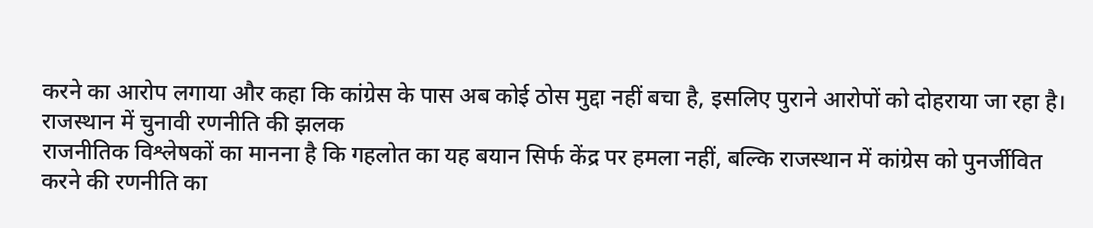करने का आरोप लगाया और कहा कि कांग्रेस के पास अब कोई ठोस मुद्दा नहीं बचा है, इसलिए पुराने आरोपों को दोहराया जा रहा है।
राजस्थान में चुनावी रणनीति की झलक
राजनीतिक विश्लेषकों का मानना है कि गहलोत का यह बयान सिर्फ केंद्र पर हमला नहीं, बल्कि राजस्थान में कांग्रेस को पुनर्जीवित करने की रणनीति का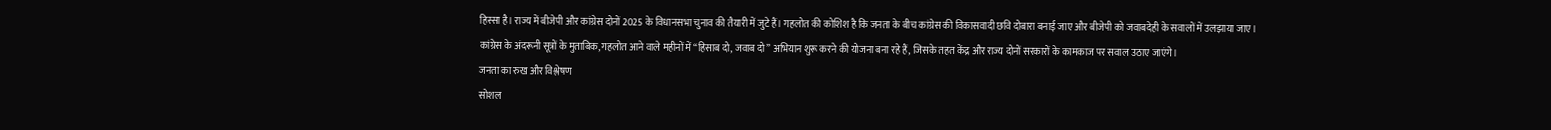हिस्सा है। राज्य में बीजेपी और कांग्रेस दोनों 2025 के विधानसभा चुनाव की तैयारी में जुटे हैं। गहलोत की कोशिश है कि जनता के बीच कांग्रेस की विकासवादी छवि दोबारा बनाई जाए और बीजेपी को जवाबदेही के सवालों में उलझाया जाए।
कांग्रेस के अंदरूनी सूत्रों के मुताबिक, गहलोत आने वाले महीनों में “हिसाब दो, जवाब दो” अभियान शुरू करने की योजना बना रहे हैं, जिसके तहत केंद्र और राज्य दोनों सरकारों के कामकाज पर सवाल उठाए जाएंगे।
जनता का रुख और विश्लेषण
सोशल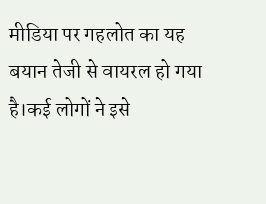मीडिया पर गहलोत का यह बयान तेजी से वायरल हो गया है।कई लोगों ने इसे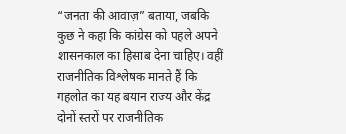“जनता की आवाज़” बताया, जबकि कुछ ने कहा कि कांग्रेस को पहले अपने शासनकाल का हिसाब देना चाहिए। वहीं राजनीतिक विश्लेषक मानते हैं कि गहलोत का यह बयान राज्य और केंद्र दोनों स्तरों पर राजनीतिक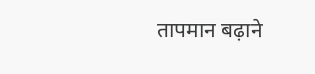तापमान बढ़ाने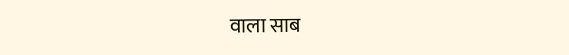वाला साब